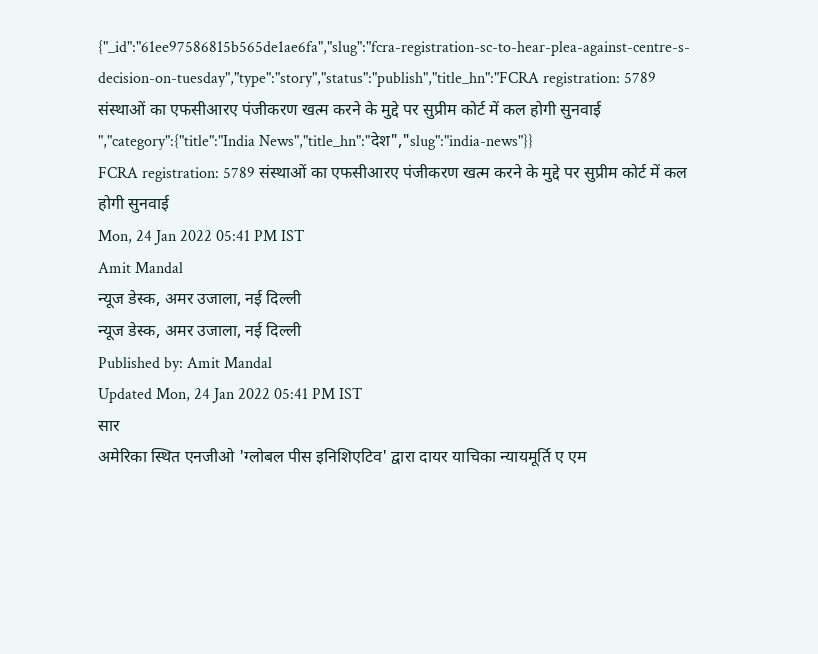{"_id":"61ee97586815b565de1ae6fa","slug":"fcra-registration-sc-to-hear-plea-against-centre-s-decision-on-tuesday","type":"story","status":"publish","title_hn":"FCRA registration: 5789 संस्थाओं का एफसीआरए पंजीकरण खत्म करने के मुद्दे पर सुप्रीम कोर्ट में कल होगी सुनवाई ","category":{"title":"India News","title_hn":"देश","slug":"india-news"}}
FCRA registration: 5789 संस्थाओं का एफसीआरए पंजीकरण खत्म करने के मुद्दे पर सुप्रीम कोर्ट में कल होगी सुनवाई
Mon, 24 Jan 2022 05:41 PM IST
Amit Mandal
न्यूज डेस्क, अमर उजाला, नई दिल्ली
न्यूज डेस्क, अमर उजाला, नई दिल्ली
Published by: Amit Mandal
Updated Mon, 24 Jan 2022 05:41 PM IST
सार
अमेरिका स्थित एनजीओ 'ग्लोबल पीस इनिशिएटिव' द्वारा दायर याचिका न्यायमूर्ति ए एम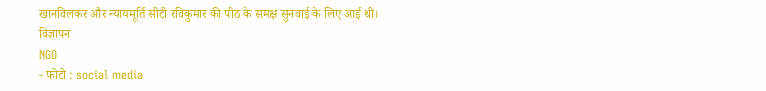खानविलकर और न्यायमूर्ति सीटी रविकुमार की पीठ के समक्ष सुनवाई के लिए आई थी।
विज्ञापन
NGO
- फोटो : social media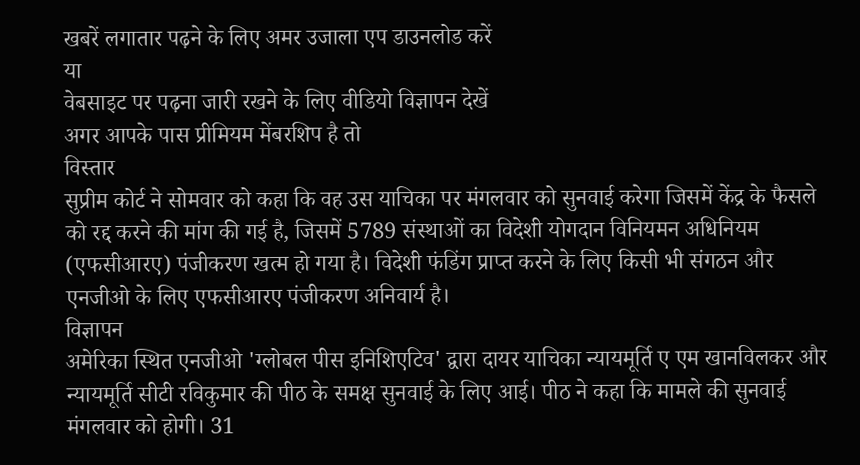खबरें लगातार पढ़ने के लिए अमर उजाला एप डाउनलोड करें
या
वेबसाइट पर पढ़ना जारी रखने के लिए वीडियो विज्ञापन देखें
अगर आपके पास प्रीमियम मेंबरशिप है तो
विस्तार
सुप्रीम कोर्ट ने सोमवार को कहा कि वह उस याचिका पर मंगलवार को सुनवाई करेगा जिसमें केंद्र के फैसले को रद्द करने की मांग की गई है, जिसमें 5789 संस्थाओं का विदेशी योगदान विनियमन अधिनियम (एफसीआरए) पंजीकरण खत्म हो गया है। विदेशी फंडिंग प्राप्त करने के लिए किसी भी संगठन और एनजीओ के लिए एफसीआरए पंजीकरण अनिवार्य है।
विज्ञापन
अमेरिका स्थित एनजीओ 'ग्लोबल पीस इनिशिएटिव' द्वारा दायर याचिका न्यायमूर्ति ए एम खानविलकर और न्यायमूर्ति सीटी रविकुमार की पीठ के समक्ष सुनवाई के लिए आई। पीठ ने कहा कि मामले की सुनवाई मंगलवार को होगी। 31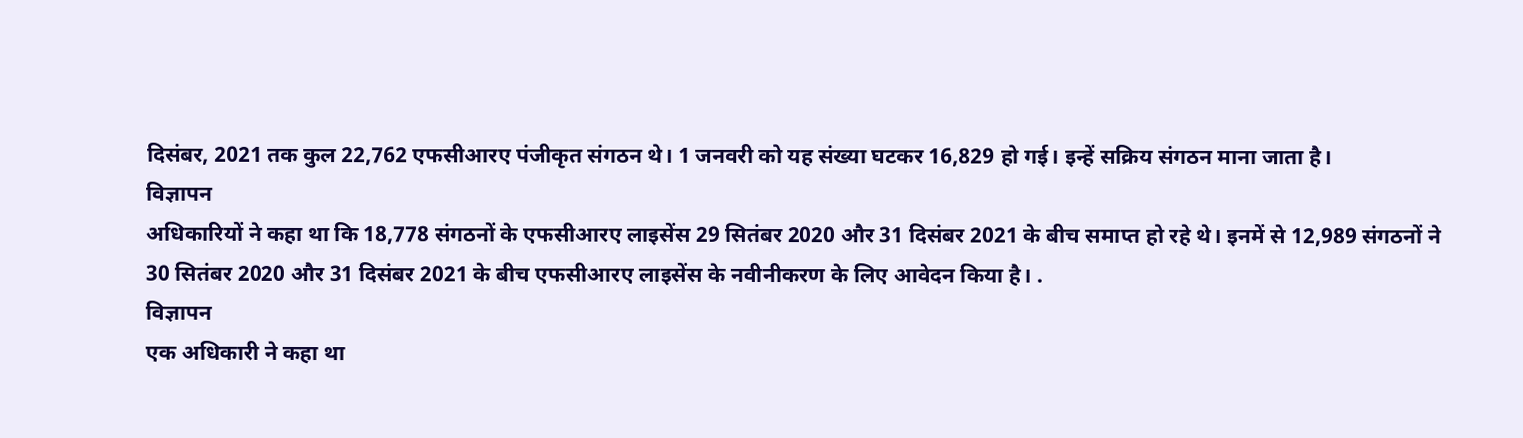दिसंबर, 2021 तक कुल 22,762 एफसीआरए पंजीकृत संगठन थे। 1 जनवरी को यह संख्या घटकर 16,829 हो गई। इन्हें सक्रिय संगठन माना जाता है।
विज्ञापन
अधिकारियों ने कहा था कि 18,778 संगठनों के एफसीआरए लाइसेंस 29 सितंबर 2020 और 31 दिसंबर 2021 के बीच समाप्त हो रहे थे। इनमें से 12,989 संगठनों ने 30 सितंबर 2020 और 31 दिसंबर 2021 के बीच एफसीआरए लाइसेंस के नवीनीकरण के लिए आवेदन किया है। .
विज्ञापन
एक अधिकारी ने कहा था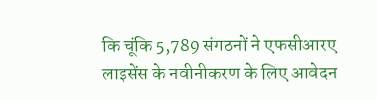कि चूंकि 5,789 संगठनों ने एफसीआरए लाइसेंस के नवीनीकरण के लिए आवेदन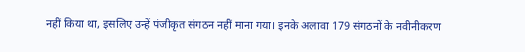नहीं किया था, इसलिए उन्हें पंजीकृत संगठन नहीं माना गया। इनके अलावा 179 संगठनों के नवीनीकरण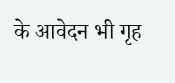के आवेदन भी गृह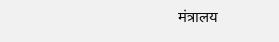मंत्रालय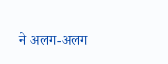ने अलग-अलग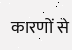कारणों से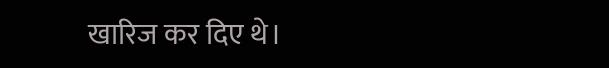खारिज कर दिए थे।